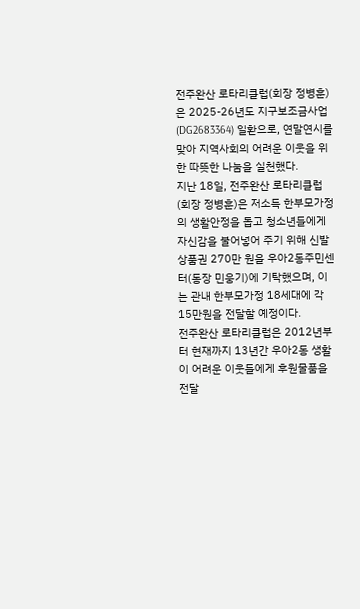전주완산 로타리클럽(회장 정병훈)은 2025-26년도 지구보조금사업(DG2683364) 일환으로, 연말연시를 맞아 지역사회의 어려운 이웃을 위한 따뜻한 나눔을 실천했다.
지난 18일, 전주완산 로타리클럽(회장 정병훈)은 저소득 한부모가정의 생활안정을 돕고 청소년들에게 자신감을 불어넣어 주기 위해 신발상품권 270만 원을 우아2동주민센터(동장 민웅기)에 기탁했으며, 이는 관내 한부모가정 18세대에 각 15만원을 전달할 예정이다.
전주완산 로타리클럽은 2012년부터 현재까지 13년간 우아2동 생활이 어려운 이웃들에게 후원물품을 전달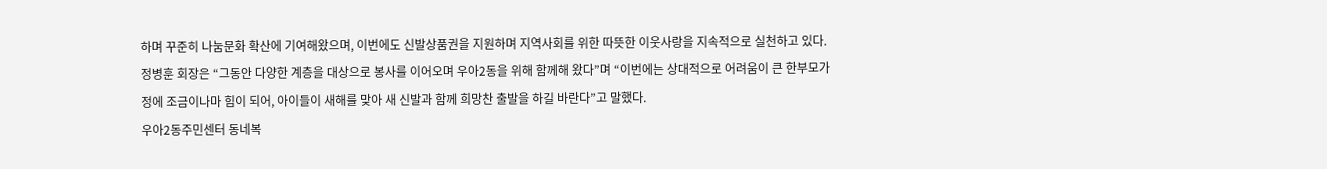하며 꾸준히 나눔문화 확산에 기여해왔으며, 이번에도 신발상품권을 지원하며 지역사회를 위한 따뜻한 이웃사랑을 지속적으로 실천하고 있다.
정병훈 회장은 “그동안 다양한 계층을 대상으로 봉사를 이어오며 우아2동을 위해 함께해 왔다”며 “이번에는 상대적으로 어려움이 큰 한부모가정에 조금이나마 힘이 되어, 아이들이 새해를 맞아 새 신발과 함께 희망찬 출발을 하길 바란다”고 말했다.
우아2동주민센터 동네복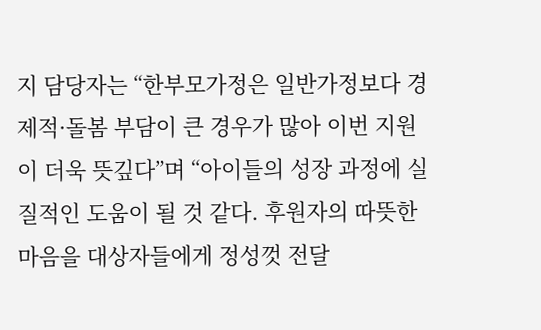지 담당자는 “한부모가정은 일반가정보다 경제적·돌봄 부담이 큰 경우가 많아 이번 지원이 더욱 뜻깊다”며 “아이들의 성장 과정에 실질적인 도움이 될 것 같다. 후원자의 따뜻한 마음을 대상자들에게 정성껏 전달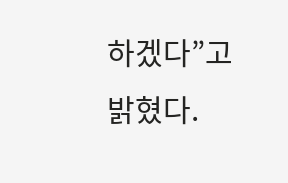하겠다”고 밝혔다.